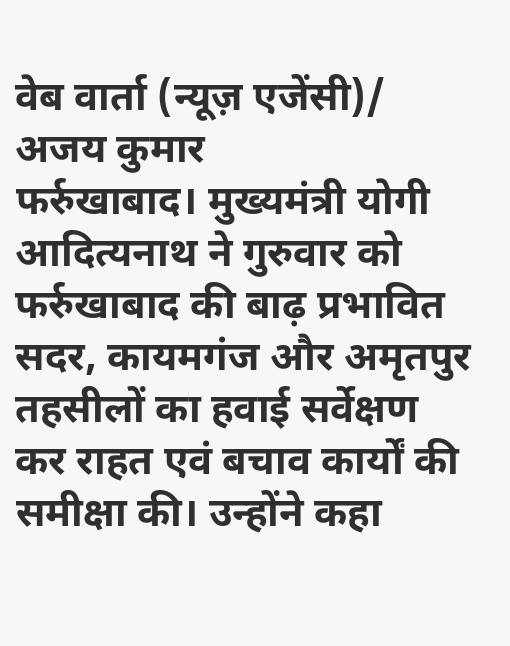वेब वार्ता (न्यूज़ एजेंसी)/ अजय कुमार
फर्रुखाबाद। मुख्यमंत्री योगी आदित्यनाथ ने गुरुवार को फर्रुखाबाद की बाढ़ प्रभावित सदर, कायमगंज और अमृतपुर तहसीलों का हवाई सर्वेक्षण कर राहत एवं बचाव कार्यों की समीक्षा की। उन्होंने कहा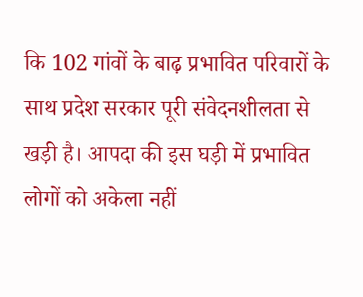कि 102 गांवों के बाढ़ प्रभावित परिवारों के साथ प्रदेश सरकार पूरी संवेदनशीलता से खड़ी है। आपदा की इस घड़ी में प्रभावित लोगों को अकेला नहीं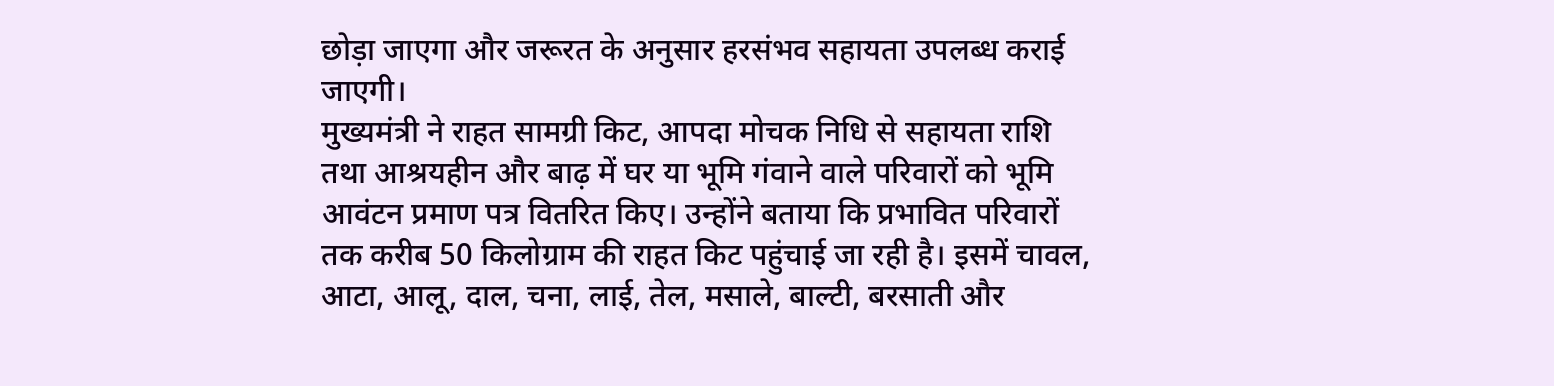छोड़ा जाएगा और जरूरत के अनुसार हरसंभव सहायता उपलब्ध कराई जाएगी।
मुख्यमंत्री ने राहत सामग्री किट, आपदा मोचक निधि से सहायता राशि तथा आश्रयहीन और बाढ़ में घर या भूमि गंवाने वाले परिवारों को भूमि आवंटन प्रमाण पत्र वितरित किए। उन्होंने बताया कि प्रभावित परिवारों तक करीब 50 किलोग्राम की राहत किट पहुंचाई जा रही है। इसमें चावल, आटा, आलू, दाल, चना, लाई, तेल, मसाले, बाल्टी, बरसाती और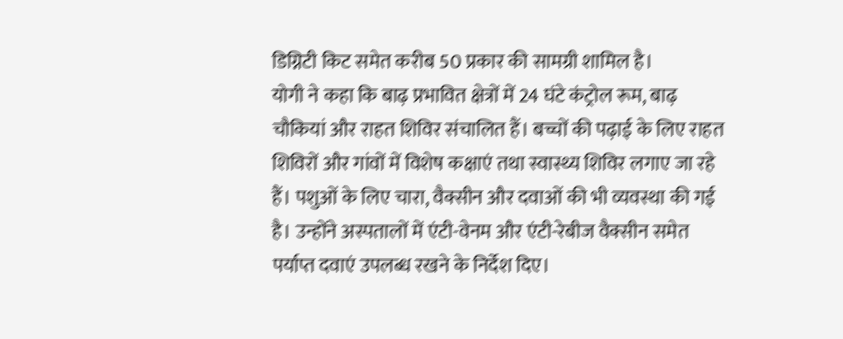डिग्निटी किट समेत करीब 50 प्रकार की सामग्री शामिल है।
योगी ने कहा कि बाढ़ प्रभावित क्षेत्रों में 24 घंटे कंट्रोल रूम, बाढ़ चौकियां और राहत शिविर संचालित हैं। बच्चों की पढ़ाई के लिए राहत शिविरों और गांवों में विशेष कक्षाएं तथा स्वास्थ्य शिविर लगाए जा रहे हैं। पशुओं के लिए चारा, वैक्सीन और दवाओं की भी व्यवस्था की गई है। उन्होंने अस्पतालों में एंटी-वेनम और एंटी-रेबीज वैक्सीन समेत पर्याप्त दवाएं उपलब्ध रखने के निर्देश दिए।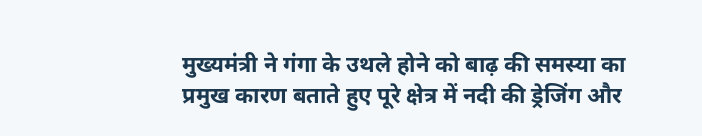मुख्यमंत्री ने गंगा के उथले होने को बाढ़ की समस्या का प्रमुख कारण बताते हुए पूरे क्षेत्र में नदी की ड्रेजिंग और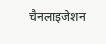चैनलाइजेशन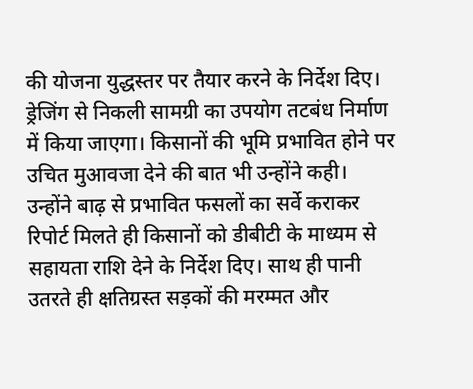की योजना युद्धस्तर पर तैयार करने के निर्देश दिए। ड्रेजिंग से निकली सामग्री का उपयोग तटबंध निर्माण में किया जाएगा। किसानों की भूमि प्रभावित होने पर उचित मुआवजा देने की बात भी उन्होंने कही।
उन्होंने बाढ़ से प्रभावित फसलों का सर्वे कराकर रिपोर्ट मिलते ही किसानों को डीबीटी के माध्यम से सहायता राशि देने के निर्देश दिए। साथ ही पानी उतरते ही क्षतिग्रस्त सड़कों की मरम्मत और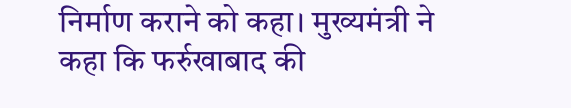निर्माण कराने को कहा। मुख्यमंत्री ने कहा कि फर्रुखाबाद की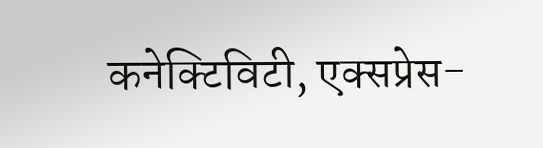कनेक्टिविटी, एक्सप्रेस-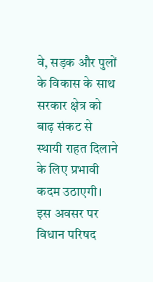वे, सड़क और पुलों के विकास के साथ सरकार क्षेत्र को बाढ़ संकट से स्थायी राहत दिलाने के लिए प्रभावी कदम उठाएगी।
इस अवसर पर विधान परिषद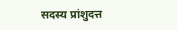सदस्य प्रांशुदत्त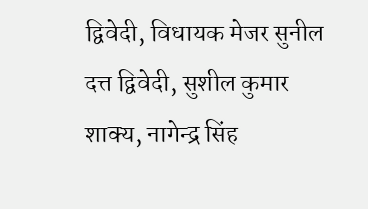द्विवेदी, विधायक मेजर सुनील दत्त द्विवेदी, सुशील कुमार शाक्य, नागेन्द्र सिंह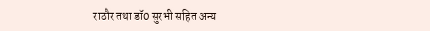राठौर तथा डॉ0 सुरभी सहित अन्य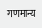गणमान्य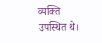व्यक्ति उपस्थित थे।